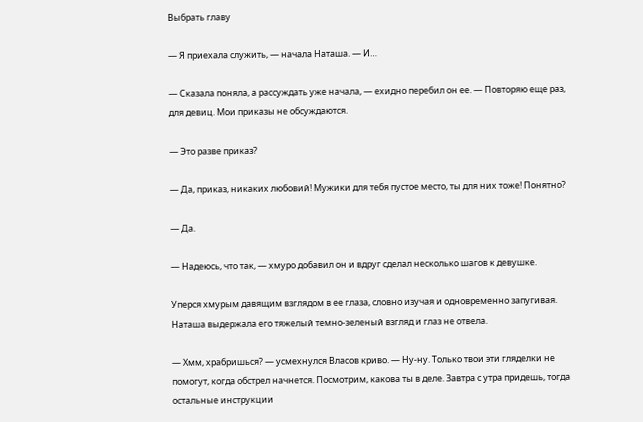Выбрать главу

— Я приехала служить, — начала Наташа. — И…

— Сказала поняла, а рассуждать уже начала, — ехидно перебил он ее. — Повторяю еще раз, для девиц. Мои приказы не обсуждаются.

— Это разве приказ?

— Да, приказ, никаких любовий! Мужики для тебя пустое место, ты для них тоже! Понятно?

— Да.

— Надеюсь, что так, — хмуро добавил он и вдруг сделал несколько шагов к девушке.

Уперся хмурым давящим взглядом в ее глаза, словно изучая и одновременно запугивая. Наташа выдержала его тяжелый темно-зеленый взгляд и глаз не отвела.

— Хмм, храбришься? — усмехнулся Власов криво. — Ну-ну. Только твои эти гляделки не помогут, когда обстрел начнется. Посмотрим, какова ты в деле. Завтра с утра придешь, тогда остальные инструкции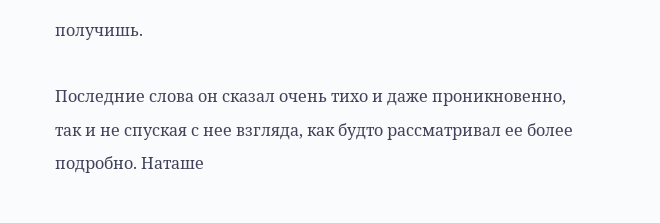получишь.

Последние слова он сказал очень тихо и даже проникновенно, так и не спуская с нее взгляда, как будто рассматривал ее более подробно. Наташе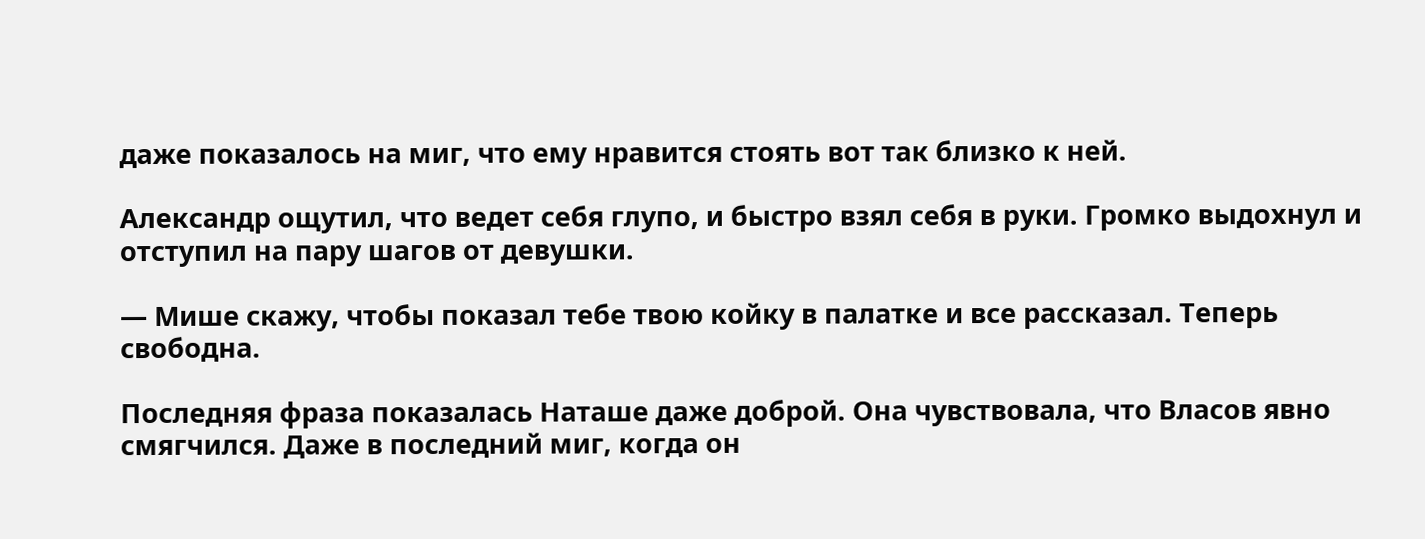даже показалось на миг, что ему нравится стоять вот так близко к ней.

Александр ощутил, что ведет себя глупо, и быстро взял себя в руки. Громко выдохнул и отступил на пару шагов от девушки.

— Мише скажу, чтобы показал тебе твою койку в палатке и все рассказал. Теперь свободна.

Последняя фраза показалась Наташе даже доброй. Она чувствовала, что Власов явно смягчился. Даже в последний миг, когда он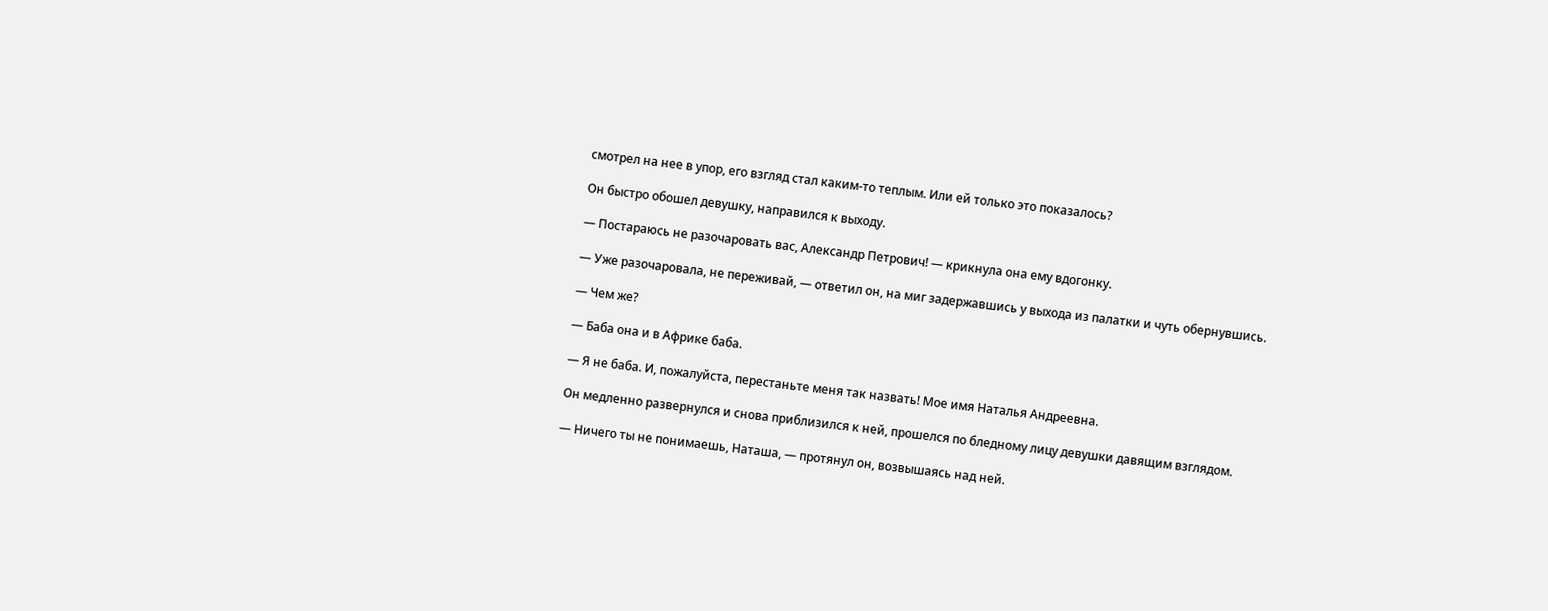смотрел на нее в упор, его взгляд стал каким-то теплым. Или ей только это показалось?

Он быстро обошел девушку, направился к выходу.

— Постараюсь не разочаровать вас, Александр Петрович! — крикнула она ему вдогонку.

— Уже разочаровала, не переживай, — ответил он, на миг задержавшись у выхода из палатки и чуть обернувшись.

— Чем же?

— Баба она и в Африке баба.

— Я не баба. И, пожалуйста, перестаньте меня так назвать! Мое имя Наталья Андреевна.

Он медленно развернулся и снова приблизился к ней, прошелся по бледному лицу девушки давящим взглядом.

— Ничего ты не понимаешь, Наташа, — протянул он, возвышаясь над ней.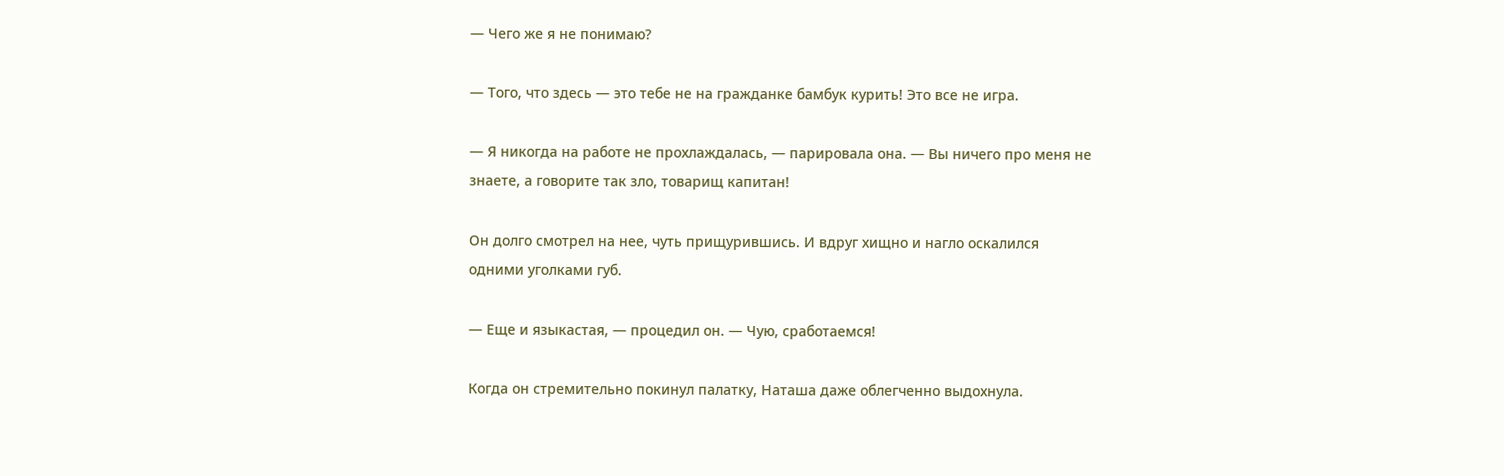— Чего же я не понимаю?

— Того, что здесь — это тебе не на гражданке бамбук курить! Это все не игра.

— Я никогда на работе не прохлаждалась, — парировала она. — Вы ничего про меня не знаете, а говорите так зло, товарищ капитан!

Он долго смотрел на нее, чуть прищурившись. И вдруг хищно и нагло оскалился одними уголками губ.

— Еще и языкастая, — процедил он. — Чую, сработаемся!

Когда он стремительно покинул палатку, Наташа даже облегченно выдохнула.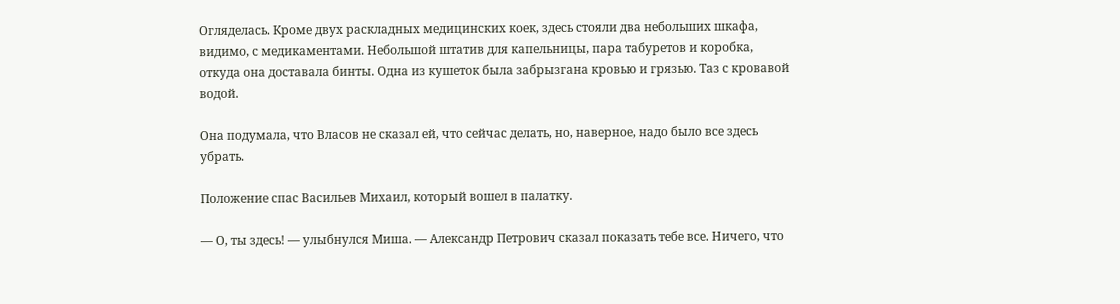Огляделась. Кроме двух раскладных медицинских коек, здесь стояли два небольших шкафа, видимо, с медикаментами. Небольшой штатив для капельницы, пара табуретов и коробка, откуда она доставала бинты. Одна из кушеток была забрызгана кровью и грязью. Таз с кровавой водой.

Она подумала, что Власов не сказал ей, что сейчас делать, но, наверное, надо было все здесь убрать.

Положение спас Васильев Михаил, который вошел в палатку.

— О, ты здесь! — улыбнулся Миша. — Александр Петрович сказал показать тебе все. Ничего, что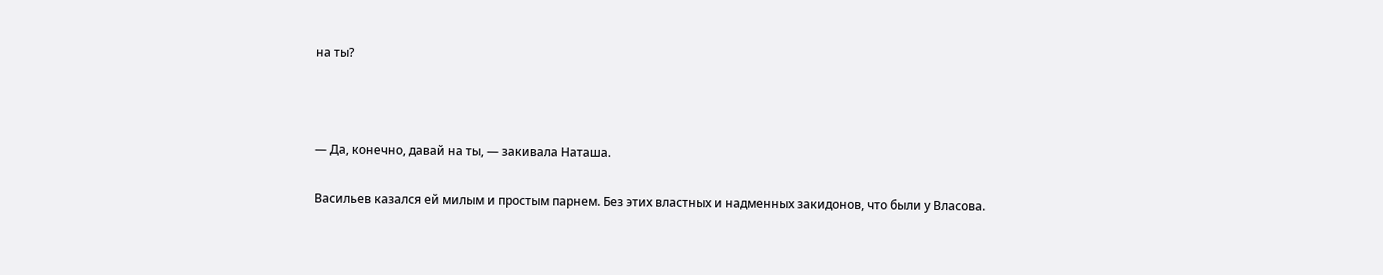на ты?



— Да, конечно, давай на ты, — закивала Наташа.

Васильев казался ей милым и простым парнем. Без этих властных и надменных закидонов, что были у Власова.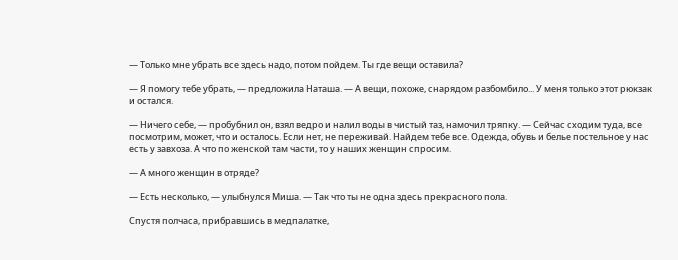— Только мне убрать все здесь надо, потом пойдем. Ты где вещи оставила?

— Я помогу тебе убрать, — предложила Наташа. — А вещи, похоже, снарядом разбомбило... У меня только этот рюкзак и остался.

— Ничего себе, — пробубнил он, взял ведро и налил воды в чистый таз, намочил тряпку. — Сейчас сходим туда, все посмотрим, может, что и осталось. Если нет, не переживай. Найдем тебе все. Одежда, обувь и белье постельное у нас есть у завхоза. А что по женской там части, то у наших женщин спросим.

— А много женщин в отряде?

— Есть несколько, — улыбнулся Миша. — Так что ты не одна здесь прекрасного пола.

Спустя полчаса, прибравшись в медпалатке,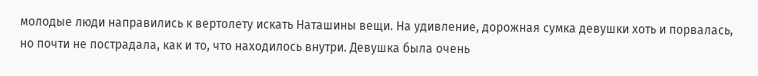молодые люди направились к вертолету искать Наташины вещи. На удивление, дорожная сумка девушки хоть и порвалась, но почти не пострадала, как и то, что находилось внутри. Девушка была очень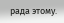рада этому.